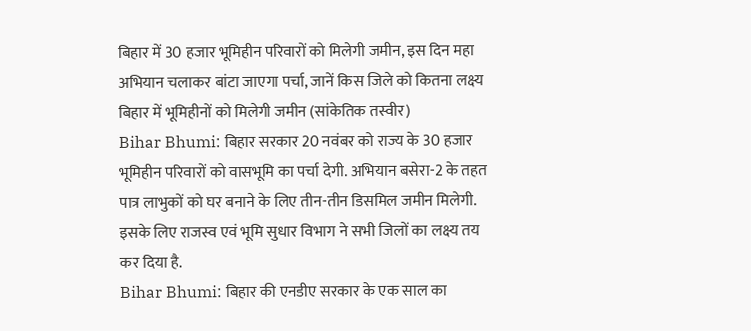बिहार में 30 हजार भूमिहीन परिवारों को मिलेगी जमीन, इस दिन महा अभियान चलाकर बांटा जाएगा पर्चा, जानें किस जिले को कितना लक्ष्य
बिहार में भूमिहीनों को मिलेगी जमीन (सांकेतिक तस्वीर)
Bihar Bhumi: बिहार सरकार 20 नवंबर को राज्य के 30 हजार भूमिहीन परिवारों को वासभूमि का पर्चा देगी. अभियान बसेरा-2 के तहत पात्र लाभुकों को घर बनाने के लिए तीन-तीन डिसमिल जमीन मिलेगी. इसके लिए राजस्व एवं भूमि सुधार विभाग ने सभी जिलों का लक्ष्य तय कर दिया है.
Bihar Bhumi: बिहार की एनडीए सरकार के एक साल का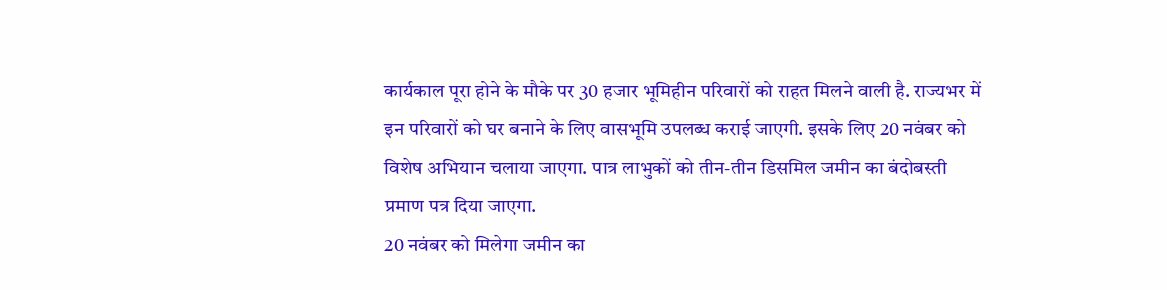कार्यकाल पूरा होने के मौके पर 30 हजार भूमिहीन परिवारों को राहत मिलने वाली है. राज्यभर में इन परिवारों को घर बनाने के लिए वासभूमि उपलब्ध कराई जाएगी. इसके लिए 20 नवंबर को विशेष अभियान चलाया जाएगा. पात्र लाभुकों को तीन-तीन डिसमिल जमीन का बंदोबस्ती प्रमाण पत्र दिया जाएगा.
20 नवंबर को मिलेगा जमीन का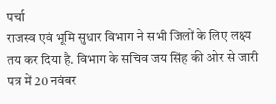पर्चा
राजस्व एवं भूमि सुधार विभाग ने सभी जिलों के लिए लक्ष्य तय कर दिया है. विभाग के सचिव जय सिंह की ओर से जारी पत्र में 20 नवंबर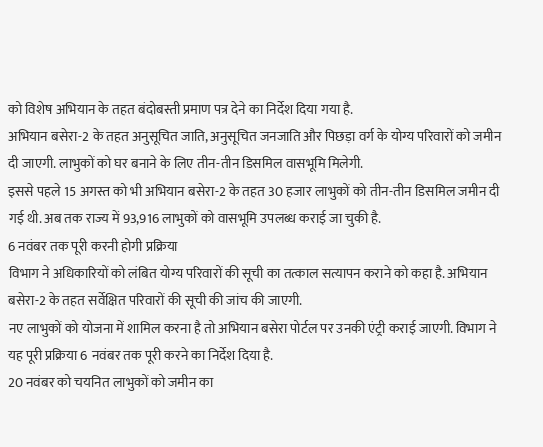को विशेष अभियान के तहत बंदोबस्ती प्रमाण पत्र देने का निर्देश दिया गया है.
अभियान बसेरा-2 के तहत अनुसूचित जाति, अनुसूचित जनजाति और पिछड़ा वर्ग के योग्य परिवारों को जमीन दी जाएगी. लाभुकों को घर बनाने के लिए तीन-तीन डिसमिल वासभूमि मिलेगी.
इससे पहले 15 अगस्त को भी अभियान बसेरा-2 के तहत 30 हजार लाभुकों को तीन-तीन डिसमिल जमीन दी गई थी. अब तक राज्य में 93,916 लाभुकों को वासभूमि उपलब्ध कराई जा चुकी है.
6 नवंबर तक पूरी करनी होगी प्रक्रिया
विभाग ने अधिकारियों को लंबित योग्य परिवारों की सूची का तत्काल सत्यापन कराने को कहा है. अभियान बसेरा-2 के तहत सर्वेक्षित परिवारों की सूची की जांच की जाएगी.
नए लाभुकों को योजना में शामिल करना है तो अभियान बसेरा पोर्टल पर उनकी एंट्री कराई जाएगी. विभाग ने यह पूरी प्रक्रिया 6 नवंबर तक पूरी करने का निर्देश दिया है.
20 नवंबर को चयनित लाभुकों को जमीन का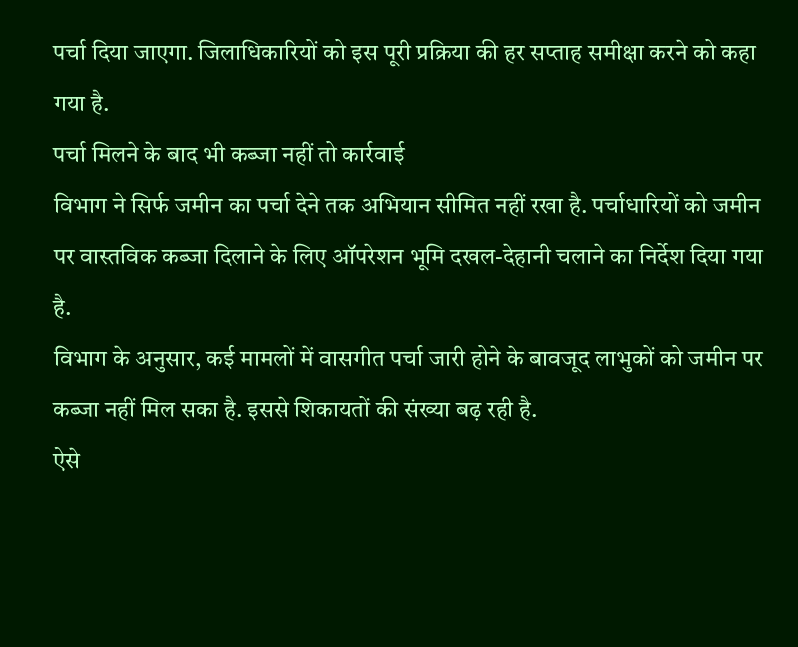पर्चा दिया जाएगा. जिलाधिकारियों को इस पूरी प्रक्रिया की हर सप्ताह समीक्षा करने को कहा गया है.
पर्चा मिलने के बाद भी कब्जा नहीं तो कार्रवाई
विभाग ने सिर्फ जमीन का पर्चा देने तक अभियान सीमित नहीं रखा है. पर्चाधारियों को जमीन पर वास्तविक कब्जा दिलाने के लिए ऑपरेशन भूमि दखल-देहानी चलाने का निर्देश दिया गया है.
विभाग के अनुसार, कई मामलों में वासगीत पर्चा जारी होने के बावजूद लाभुकों को जमीन पर कब्जा नहीं मिल सका है. इससे शिकायतों की संख्या बढ़ रही है.
ऐसे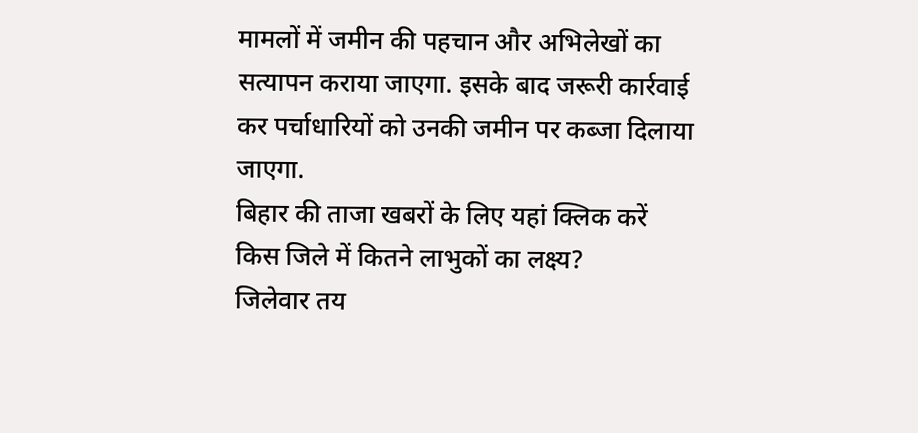मामलों में जमीन की पहचान और अभिलेखों का सत्यापन कराया जाएगा. इसके बाद जरूरी कार्रवाई कर पर्चाधारियों को उनकी जमीन पर कब्जा दिलाया जाएगा.
बिहार की ताजा खबरों के लिए यहां क्लिक करें
किस जिले में कितने लाभुकों का लक्ष्य?
जिलेवार तय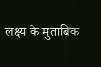लक्ष्य के मुताबिक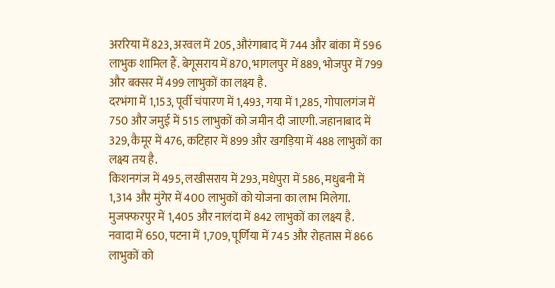अररिया में 823, अरवल में 205, औरंगाबाद में 744 और बांका में 596 लाभुक शामिल हैं. बेगूसराय में 870, भागलपुर में 889, भोजपुर में 799 और बक्सर में 499 लाभुकों का लक्ष्य है.
दरभंगा में 1,153, पूर्वी चंपारण में 1,493, गया में 1,285, गोपालगंज में 750 और जमुई में 515 लाभुकों को जमीन दी जाएगी. जहानाबाद में 329, कैमूर में 476, कटिहार में 899 और खगड़िया में 488 लाभुकों का लक्ष्य तय है.
किशनगंज में 495, लखीसराय में 293, मधेपुरा में 586, मधुबनी में 1,314 और मुंगेर में 400 लाभुकों को योजना का लाभ मिलेगा. मुजफ्फरपुर में 1,405 और नालंदा में 842 लाभुकों का लक्ष्य है.
नवादा में 650, पटना में 1,709, पूर्णिया में 745 और रोहतास में 866 लाभुकों को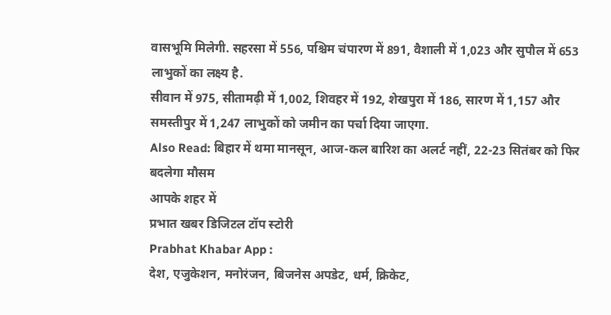वासभूमि मिलेगी. सहरसा में 556, पश्चिम चंपारण में 891, वैशाली में 1,023 और सुपौल में 653 लाभुकों का लक्ष्य है.
सीवान में 975, सीतामढ़ी में 1,002, शिवहर में 192, शेखपुरा में 186, सारण में 1,157 और समस्तीपुर में 1,247 लाभुकों को जमीन का पर्चा दिया जाएगा.
Also Read: बिहार में थमा मानसून, आज-कल बारिश का अलर्ट नहीं, 22-23 सितंबर को फिर बदलेगा मौसम
आपके शहर में
प्रभात खबर डिजिटल टॉप स्टोरी
Prabhat Khabar App :
देश, एजुकेशन, मनोरंजन, बिजनेस अपडेट, धर्म, क्रिकेट,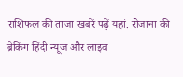राशिफल की ताजा खबरें पढ़ें यहां. रोजाना की ब्रेकिंग हिंदी न्यूज और लाइव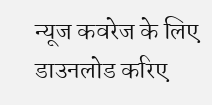न्यूज कवरेज के लिए डाउनलोड करिए